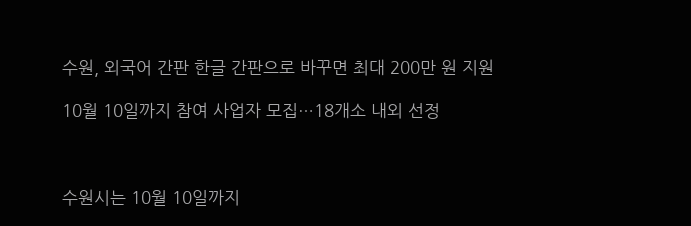수원, 외국어 간판 한글 간판으로 바꾸면 최대 200만 원 지원

10월 10일까지 참여 사업자 모집…18개소 내외 선정



수원시는 10월 10일까지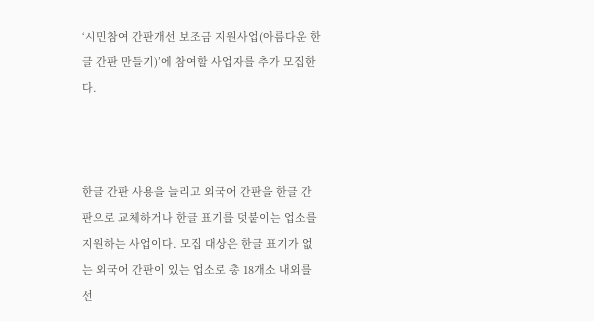‘시민참여 간판개선 보조금 지원사업(아름다운 한글 간판 만들기)’에 참여할 사업자를 추가 모집한다.



한글 간판 사용을 늘리고 외국어 간판을 한글 간판으로 교체하거나 한글 표기를 덧붙이는 업소를 지원하는 사업이다. 모집 대상은 한글 표기가 없는 외국어 간판이 있는 업소로 총 18개소 내외를 선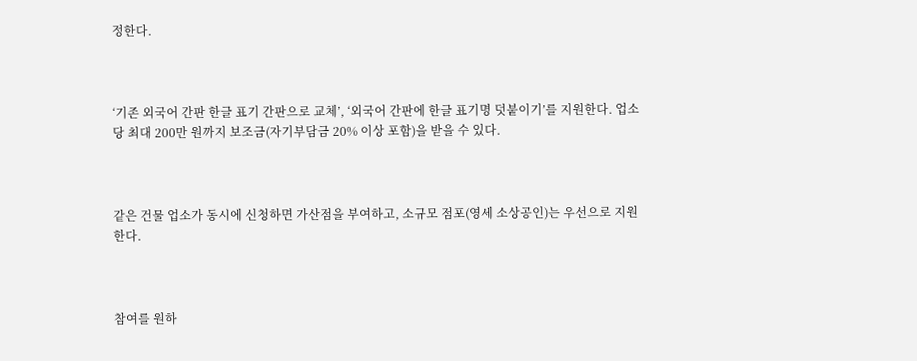정한다.



‘기존 외국어 간판 한글 표기 간판으로 교체’, ‘외국어 간판에 한글 표기명 덧붙이기’를 지원한다. 업소당 최대 200만 원까지 보조금(자기부담금 20% 이상 포함)을 받을 수 있다.



같은 건물 업소가 동시에 신청하면 가산점을 부여하고, 소규모 점포(영세 소상공인)는 우선으로 지원한다.



참여를 원하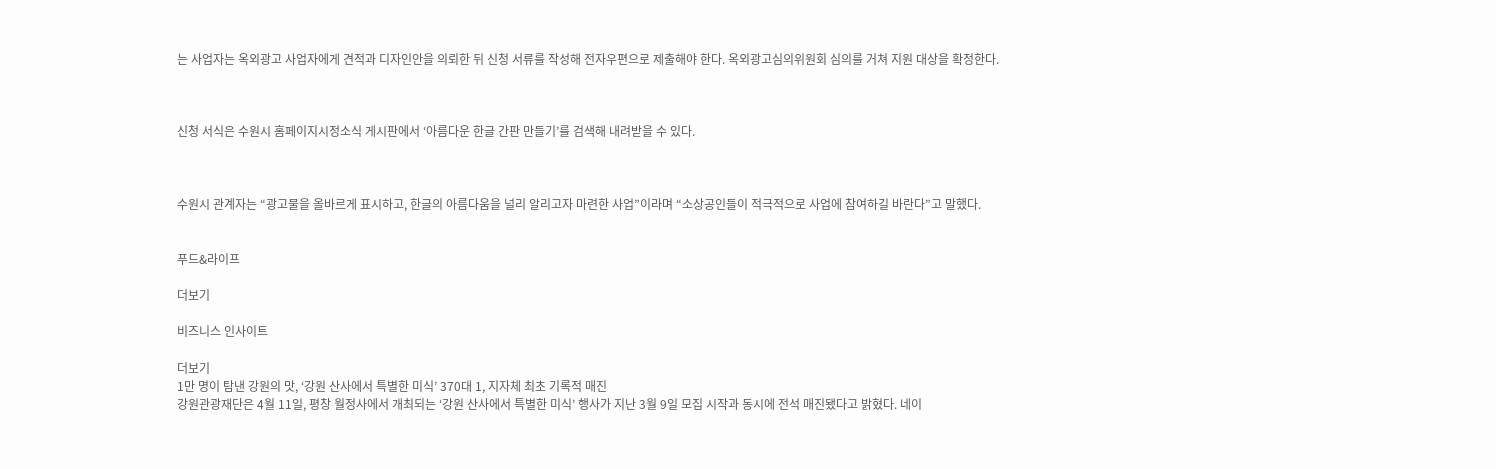는 사업자는 옥외광고 사업자에게 견적과 디자인안을 의뢰한 뒤 신청 서류를 작성해 전자우편으로 제출해야 한다. 옥외광고심의위원회 심의를 거쳐 지원 대상을 확정한다.



신청 서식은 수원시 홈페이지시정소식 게시판에서 ‘아름다운 한글 간판 만들기’를 검색해 내려받을 수 있다.



수원시 관계자는 “광고물을 올바르게 표시하고, 한글의 아름다움을 널리 알리고자 마련한 사업”이라며 “소상공인들이 적극적으로 사업에 참여하길 바란다”고 말했다.


푸드&라이프

더보기

비즈니스 인사이트

더보기
1만 명이 탐낸 강원의 맛, ‘강원 산사에서 특별한 미식’ 370대 1, 지자체 최초 기록적 매진
강원관광재단은 4월 11일, 평창 월정사에서 개최되는 ‘강원 산사에서 특별한 미식’ 행사가 지난 3월 9일 모집 시작과 동시에 전석 매진됐다고 밝혔다. 네이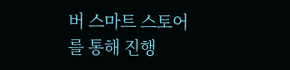버 스마트 스토어를 통해 진행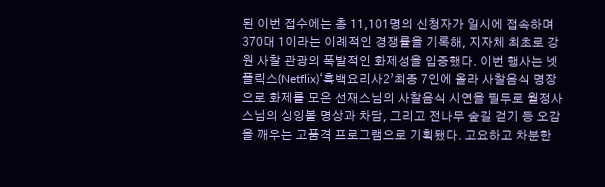된 이번 접수에는 총 11,101명의 신청자가 일시에 접속하며 370대 1이라는 이례적인 경쟁률을 기록해, 지자체 최초로 강원 사찰 관광의 폭발적인 화제성을 입증했다. 이번 행사는 넷플릭스(Netflix)‘흑백요리사2’최종 7인에 올라 사찰음식 명장으로 화제를 모은 선재스님의 사찰음식 시연을 필두로 월정사 스님의 싱잉볼 명상과 차담, 그리고 전나무 숲길 걷기 등 오감을 깨우는 고품격 프로그램으로 기획됐다. 고요하고 차분한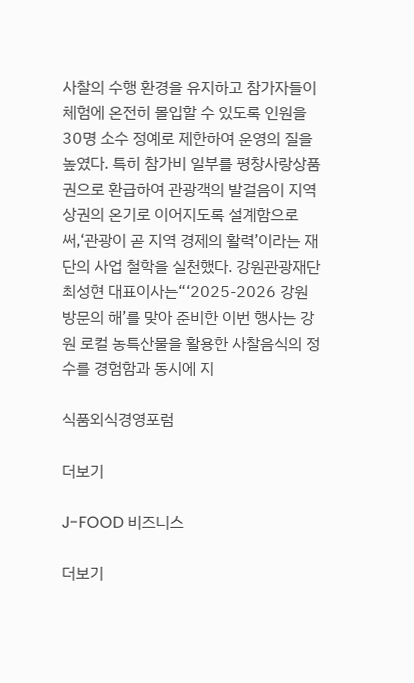사찰의 수행 환경을 유지하고 참가자들이 체험에 온전히 몰입할 수 있도록 인원을 30명 소수 정예로 제한하여 운영의 질을 높였다. 특히 참가비 일부를 평창사랑상품권으로 환급하여 관광객의 발걸음이 지역 상권의 온기로 이어지도록 설계함으로써,‘관광이 곧 지역 경제의 활력’이라는 재단의 사업 철학을 실천했다. 강원관광재단 최성현 대표이사는“‘2025-2026 강원 방문의 해’를 맞아 준비한 이번 행사는 강원 로컬 농특산물을 활용한 사찰음식의 정수를 경험함과 동시에 지

식품외식경영포럼

더보기

J-FOOD 비즈니스

더보기